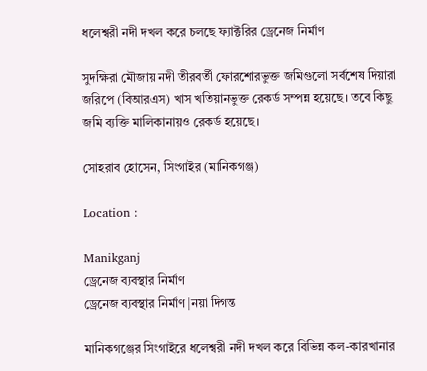ধলেশ্বরী নদী দখল করে চলছে ফ্যাক্টরির ড্রেনেজ নির্মাণ

সুদক্ষিরা মৌজায় নদী তীরবর্তী ফোরশোরভুক্ত জমিগুলো সর্বশেষ দিয়ারা জরিপে (বিআরএস) খাস খতিয়ানভুক্ত রেকর্ড সম্পন্ন হয়েছে। তবে কিছু জমি ব্যক্তি মালিকানায়ও রেকর্ড হয়েছে।

সোহরাব হোসেন, সিংগাইর (মানিকগঞ্জ)

Location :

Manikganj
ড্রেনেজ ব্যবস্থার নির্মাণ
ড্রেনেজ ব্যবস্থার নির্মাণ |নয়া দিগন্ত

মানিকগঞ্জের সিংগাইরে ধলেশ্বরী নদী দখল করে বিভিন্ন কল-কারখানার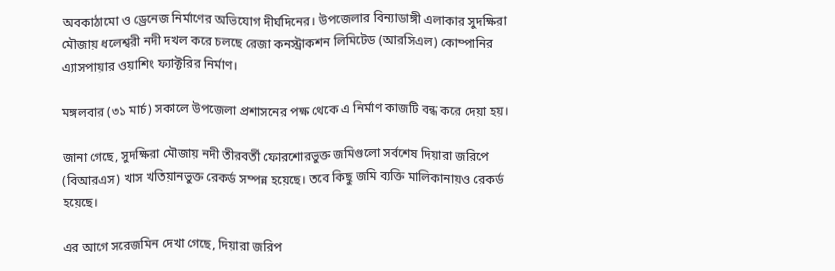অবকাঠামো ও ড্রেনেজ নির্মাণের অভিযোগ দীর্ঘদিনের। উপজেলার বিন্যাডাঙ্গী এলাকার সুদক্ষিরা মৌজায় ধলেশ্বরী নদী দখল করে চলছে রেজা কনস্ট্রাকশন লিমিটেড (আরসিএল) কোম্পানির এ্যাসপায়ার ওয়াশিং ফ্যাক্টরির নির্মাণ।

মঙ্গলবার (৩১ মার্চ) সকালে উপজেলা প্রশাসনের পক্ষ থেকে এ নির্মাণ কাজটি বন্ধ করে দেয়া হয়।

জানা গেছে, সুদক্ষিরা মৌজায় নদী তীরবর্তী ফোরশোরভুক্ত জমিগুলো সর্বশেষ দিয়ারা জরিপে (বিআরএস) খাস খতিয়ানভুক্ত রেকর্ড সম্পন্ন হয়েছে। তবে কিছু জমি ব্যক্তি মালিকানায়ও রেকর্ড হয়েছে।

এর আগে সরেজমিন দেখা গেছে, দিয়ারা জরিপ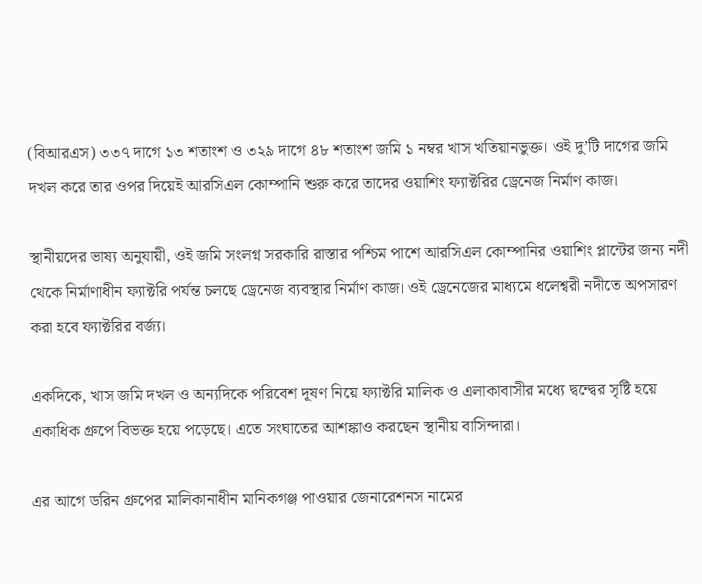(বিআরএস) ৩৩৭ দাগে ১৩ শতাংশ ও ৩২৯ দাগে ৪৮ শতাংশ জমি ১ নম্বর খাস খতিয়ানভুক্ত। ওই দু’টি দাগের জমি দখল করে তার ওপর দিয়েই আরসিএল কোম্পানি শুরু করে তাদের ওয়াশিং ফ্যাক্টরির ড্রেনেজ নির্মাণ কাজ।

স্থানীয়দের ভাষ্য অনুযায়ী, ওই জমি সংলগ্ন সরকারি রাস্তার পশ্চিম পাশে আরসিএল কোম্পানির ওয়াশিং প্লান্টের জন্য নদী থেকে নির্মাণাধীন ফ্যাক্টরি পর্যন্ত চলছে ড্রেনেজ ব্যবস্থার নির্মাণ কাজ। ওই ড্রেনেজের মাধ্যমে ধলেশ্বরী নদীতে অপসারণ করা হবে ফ্যাক্টরির বর্জ্য।

একদিকে, খাস জমি দখল ও অন্যদিকে পরিবেশ দূষণ নিয়ে ফ্যাক্টরি মালিক ও এলাকাবাসীর মধ্যে দ্বন্দ্বের সৃষ্টি হয়ে একাধিক গ্রুপে বিভক্ত হয়ে পড়েছে। এতে সংঘাতের আশঙ্কাও করছেন স্থানীয় বাসিন্দারা।

এর আগে ডরিন গ্রুপের মালিকানাধীন মানিকগঞ্জ পাওয়ার জেনারেশনস নামের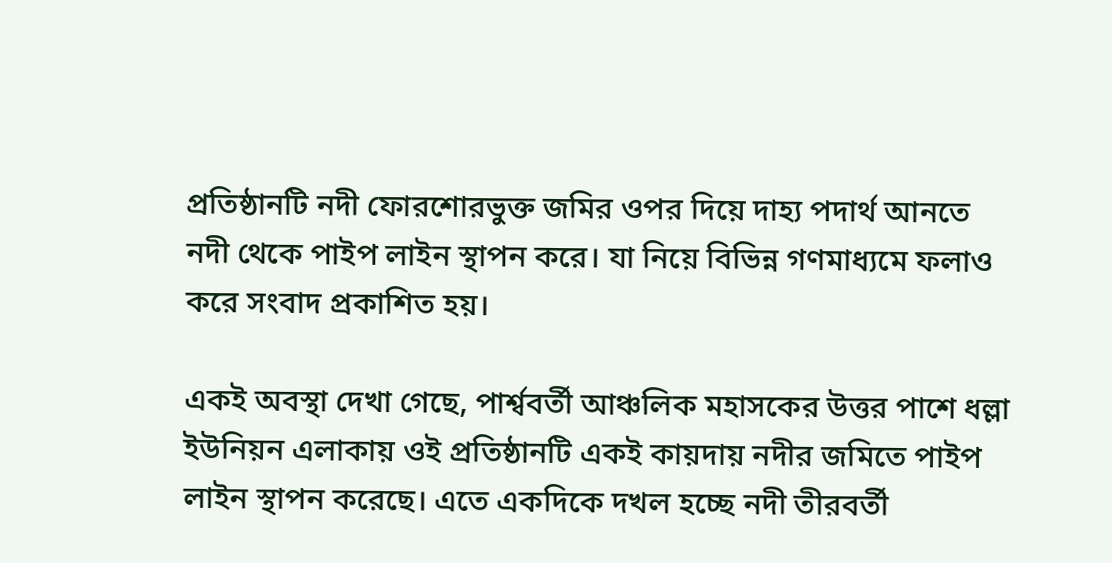প্রতিষ্ঠানটি নদী ফোরশোরভুক্ত জমির ওপর দিয়ে দাহ্য পদার্থ আনতে নদী থেকে পাইপ লাইন স্থাপন করে। যা নিয়ে বিভিন্ন গণমাধ্যমে ফলাও করে সংবাদ প্রকাশিত হয়।

একই অবস্থা দেখা গেছে, পার্শ্ববর্তী আঞ্চলিক মহাসকের উত্তর পাশে ধল্লা ইউনিয়ন এলাকায় ওই প্রতিষ্ঠানটি একই কায়দায় নদীর জমিতে পাইপ লাইন স্থাপন করেছে। এতে একদিকে দখল হচ্ছে নদী তীরবর্তী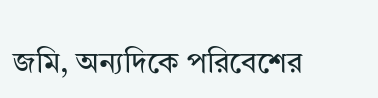জমি, অন্যদিকে পরিবেশের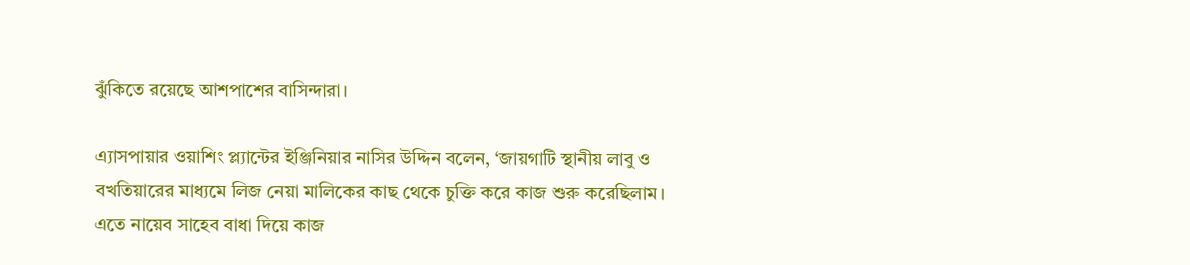ঝুঁকিতে রয়েছে আশপাশের বাসিন্দারা।

এ্যাসপায়ার ওয়াশিং প্ল্যান্টের ইঞ্জিনিয়ার নাসির উদ্দিন বলেন, ‘জায়গাটি স্থানীয় লাবু ও বখতিয়ারের মাধ্যমে লিজ নেয়া মালিকের কাছ থেকে চুক্তি করে কাজ শুরু করেছিলাম। এতে নায়েব সাহেব বাধা দিয়ে কাজ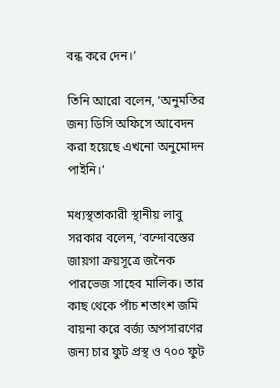বন্ধ করে দেন।’

তিনি আরো বলেন, ‘অনুমতির জন্য ডিসি অফিসে আবেদন করা হয়েছে এখনো অনুমোদন পাইনি।’

মধ্যস্থতাকারী স্থানীয় লাবু সরকার বলেন, ‘বন্দোবস্তের জায়গা ক্রয়সূত্রে জনৈক পারভেজ সাহেব মালিক। তার কাছ থেকে পাঁচ শতাংশ জমি বায়না করে বর্জ্য অপসারণের জন্য চার ফুট প্রস্থ ও ৭০০ ফুট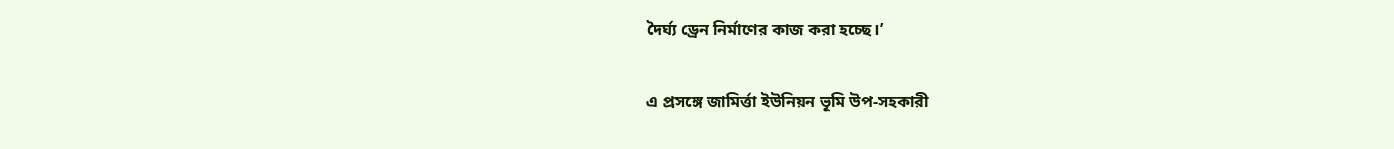দৈর্ঘ্য ড্রেন নির্মাণের কাজ করা হচ্ছে।’

এ প্রসঙ্গে জামির্ত্তা ইউনিয়ন ভূমি উপ-সহকারী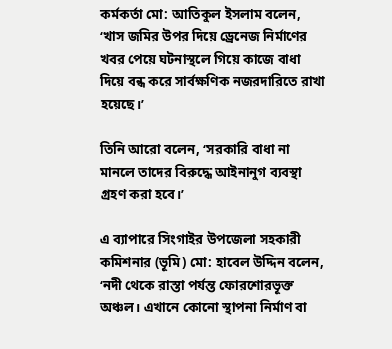কর্মকর্তা মো: আতিকুল ইসলাম বলেন, ‘খাস জমির উপর দিয়ে ড্রেনেজ নির্মাণের খবর পেয়ে ঘটনাস্থলে গিয়ে কাজে বাধা দিয়ে বন্ধ করে সার্বক্ষণিক নজরদারিতে রাখা হয়েছে।’

তিনি আরো বলেন, ‘সরকারি বাধা না মানলে তাদের বিরুদ্ধে আইনানুগ ব্যবস্থা গ্রহণ করা হবে।’

এ ব্যাপারে সিংগাইর উপজেলা সহকারী কমিশনার (ভূমি) মো: হাবেল উদ্দিন বলেন, ‘নদী থেকে রাস্তা পর্যন্ত ফোরশোরভূক্ত অঞ্চল। এখানে কোনো স্থাপনা নির্মাণ বা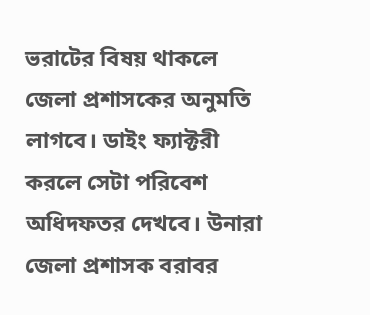ভরাটের বিষয় থাকলে জেলা প্রশাসকের অনুমতি লাগবে। ডাইং ফ্যাক্টরী করলে সেটা পরিবেশ অধিদফতর দেখবে। উনারা জেলা প্রশাসক বরাবর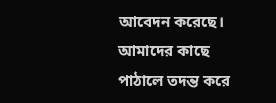আবেদন করেছে। আমাদের কাছে পাঠালে তদন্ত করে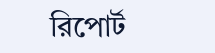রিপোর্ট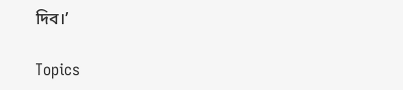দিব।’

Topics